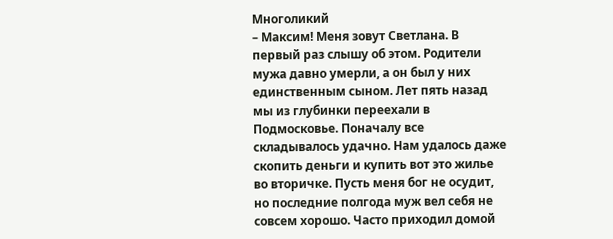Многоликий
– Максим! Меня зовут Светлана. В первый раз слышу об этом. Родители мужа давно умерли, а он был у них единственным сыном. Лет пять назад мы из глубинки переехали в Подмосковье. Поначалу все складывалось удачно. Нам удалось даже скопить деньги и купить вот это жилье во вторичке. Пусть меня бог не осудит, но последние полгода муж вел себя не совсем хорошо. Часто приходил домой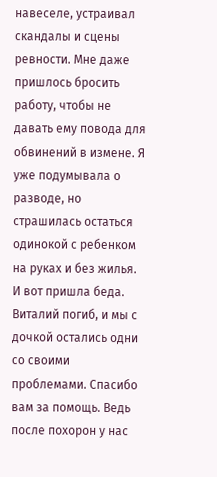навеселе, устраивал скандалы и сцены ревности. Мне даже пришлось бросить работу, чтобы не давать ему повода для обвинений в измене. Я уже подумывала о разводе, но страшилась остаться одинокой с ребенком на руках и без жилья. И вот пришла беда. Виталий погиб, и мы с дочкой остались одни со своими проблемами. Спасибо вам за помощь. Ведь после похорон у нас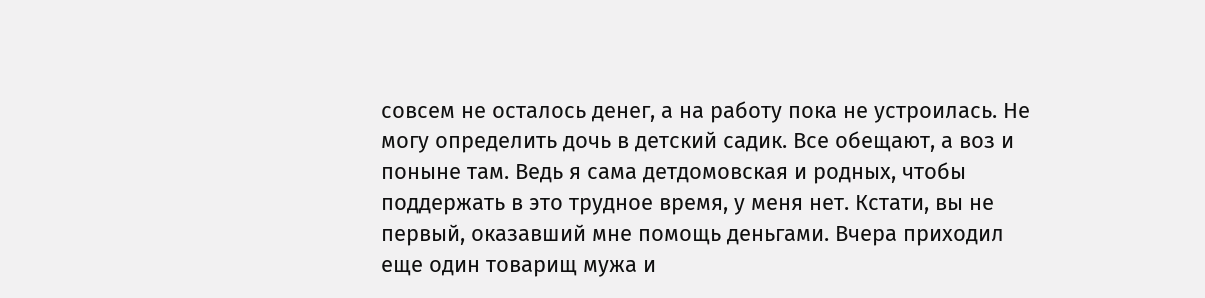совсем не осталось денег, а на работу пока не устроилась. Не могу определить дочь в детский садик. Все обещают, а воз и поныне там. Ведь я сама детдомовская и родных, чтобы поддержать в это трудное время, у меня нет. Кстати, вы не первый, оказавший мне помощь деньгами. Вчера приходил еще один товарищ мужа и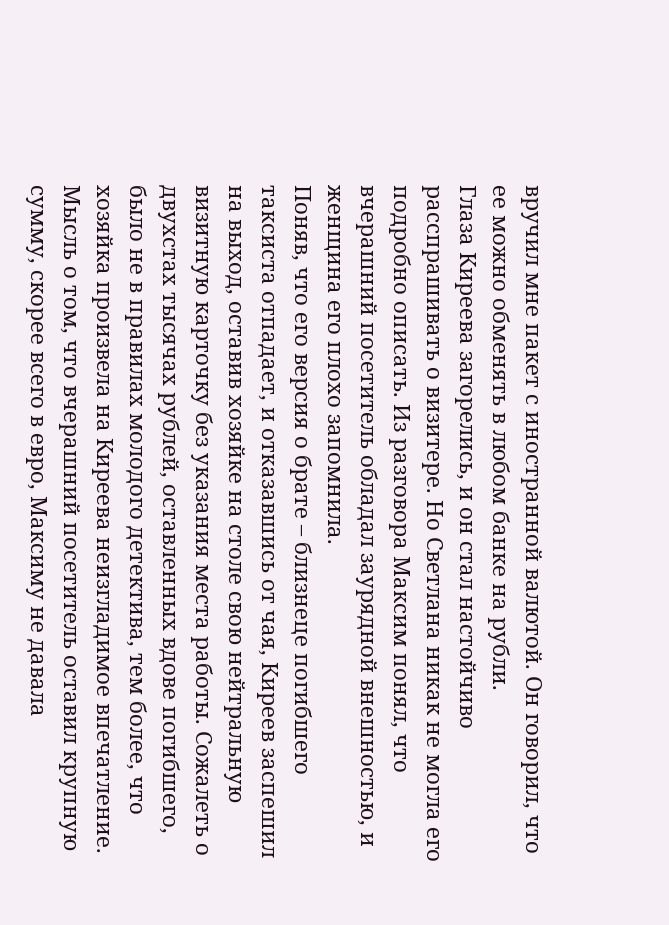вручил мне пакет с иностранной валютой. Он говорил, что ее можно обменять в любом банке на рубли.
Глаза Киреева загорелись, и он стал настойчиво расспрашивать о визитере. Но Светлана никак не могла его подробно описать. Из разговора Максим понял, что вчерашний посетитель обладал заурядной внешностью, и женщина его плохо запомнила.
Поняв, что его версия о брате – близнеце погибшего таксиста отпадает, и отказавшись от чая, Киреев заспешил на выход, оставив хозяйке на столе свою нейтральную визитную карточку без указания места работы. Сожалеть о двухстах тысячах рублей, оставленных вдове погибшего, было не в правилах молодого детектива, тем более, что хозяйка произвела на Киреева неизгладимое впечатление. Мысль о том, что вчерашний посетитель оставил крупную сумму, скорее всего в евро, Максиму не давала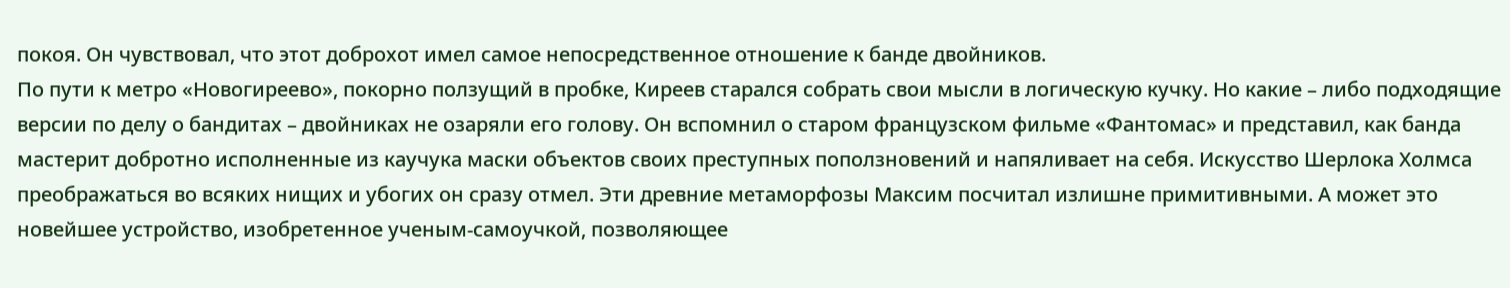покоя. Он чувствовал, что этот доброхот имел самое непосредственное отношение к банде двойников.
По пути к метро «Новогиреево», покорно ползущий в пробке, Киреев старался собрать свои мысли в логическую кучку. Но какие – либо подходящие версии по делу о бандитах – двойниках не озаряли его голову. Он вспомнил о старом французском фильме «Фантомас» и представил, как банда мастерит добротно исполненные из каучука маски объектов своих преступных поползновений и напяливает на себя. Искусство Шерлока Холмса преображаться во всяких нищих и убогих он сразу отмел. Эти древние метаморфозы Максим посчитал излишне примитивными. А может это новейшее устройство, изобретенное ученым‑самоучкой, позволяющее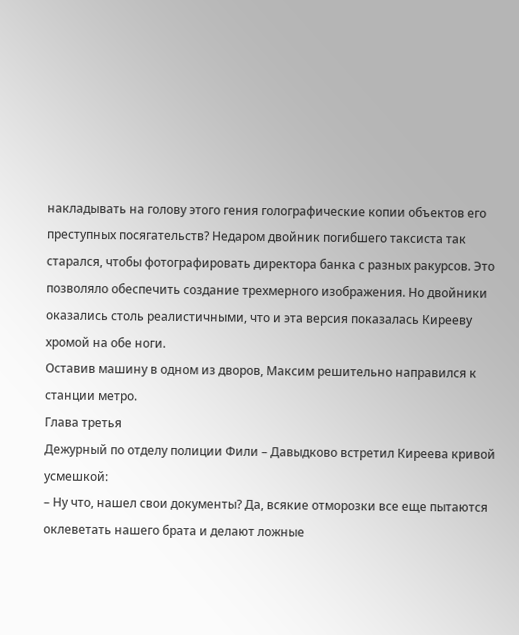накладывать на голову этого гения голографические копии объектов его преступных посягательств? Недаром двойник погибшего таксиста так старался, чтобы фотографировать директора банка с разных ракурсов. Это позволяло обеспечить создание трехмерного изображения. Но двойники оказались столь реалистичными, что и эта версия показалась Кирееву хромой на обе ноги.
Оставив машину в одном из дворов, Максим решительно направился к станции метро.
Глава третья
Дежурный по отделу полиции Фили – Давыдково встретил Киреева кривой усмешкой:
– Ну что, нашел свои документы? Да, всякие отморозки все еще пытаются оклеветать нашего брата и делают ложные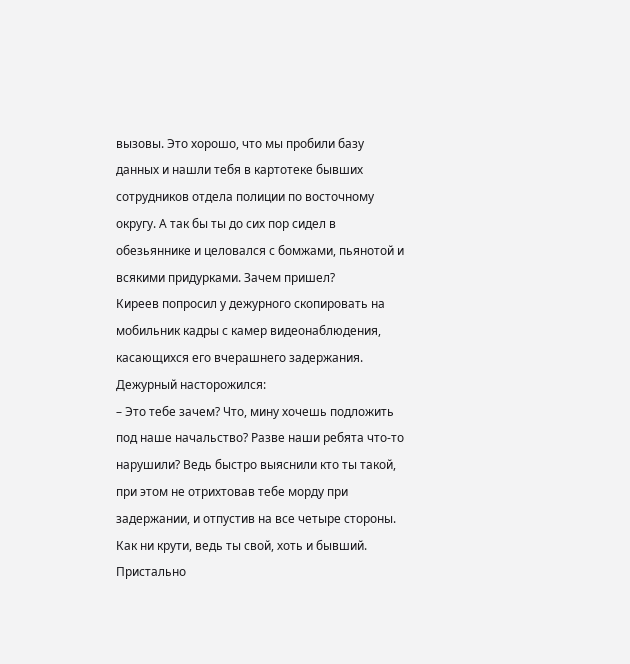вызовы. Это хорошо, что мы пробили базу данных и нашли тебя в картотеке бывших сотрудников отдела полиции по восточному округу. А так бы ты до сих пор сидел в обезьяннике и целовался с бомжами, пьянотой и всякими придурками. Зачем пришел?
Киреев попросил у дежурного скопировать на мобильник кадры с камер видеонаблюдения, касающихся его вчерашнего задержания. Дежурный насторожился:
– Это тебе зачем? Что, мину хочешь подложить под наше начальство? Разве наши ребята что‑то нарушили? Ведь быстро выяснили кто ты такой, при этом не отрихтовав тебе морду при задержании, и отпустив на все четыре стороны. Как ни крути, ведь ты свой, хоть и бывший.
Пристально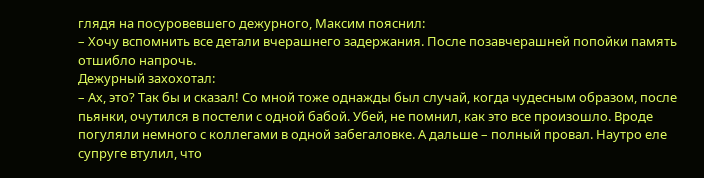глядя на посуровевшего дежурного, Максим пояснил:
– Хочу вспомнить все детали вчерашнего задержания. После позавчерашней попойки память отшибло напрочь.
Дежурный захохотал:
– Ах, это? Так бы и сказал! Со мной тоже однажды был случай, когда чудесным образом, после пьянки, очутился в постели с одной бабой. Убей, не помнил, как это все произошло. Вроде погуляли немного с коллегами в одной забегаловке. А дальше – полный провал. Наутро еле супруге втулил, что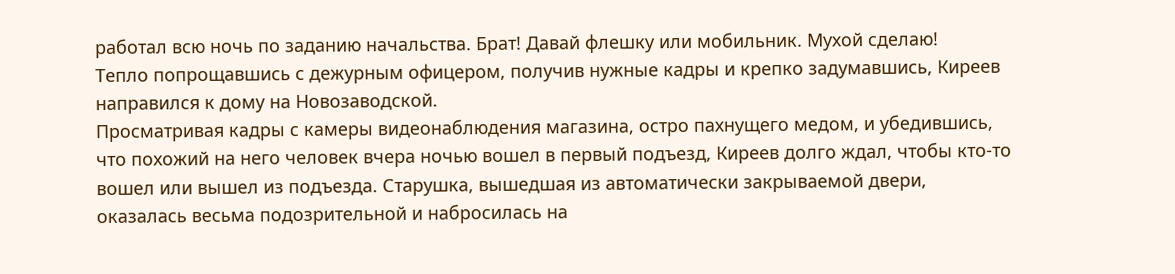работал всю ночь по заданию начальства. Брат! Давай флешку или мобильник. Мухой сделаю!
Тепло попрощавшись с дежурным офицером, получив нужные кадры и крепко задумавшись, Киреев направился к дому на Новозаводской.
Просматривая кадры с камеры видеонаблюдения магазина, остро пахнущего медом, и убедившись, что похожий на него человек вчера ночью вошел в первый подъезд, Киреев долго ждал, чтобы кто‑то вошел или вышел из подъезда. Старушка, вышедшая из автоматически закрываемой двери, оказалась весьма подозрительной и набросилась на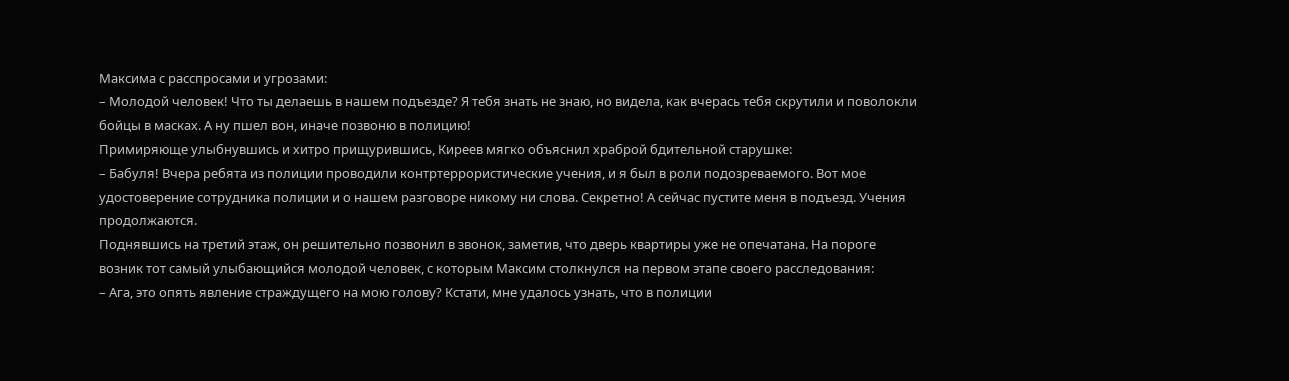Максима с расспросами и угрозами:
– Молодой человек! Что ты делаешь в нашем подъезде? Я тебя знать не знаю, но видела, как вчерась тебя скрутили и поволокли бойцы в масках. А ну пшел вон, иначе позвоню в полицию!
Примиряюще улыбнувшись и хитро прищурившись, Киреев мягко объяснил храброй бдительной старушке:
– Бабуля! Вчера ребята из полиции проводили контртеррористические учения, и я был в роли подозреваемого. Вот мое удостоверение сотрудника полиции и о нашем разговоре никому ни слова. Секретно! А сейчас пустите меня в подъезд. Учения продолжаются.
Поднявшись на третий этаж, он решительно позвонил в звонок, заметив, что дверь квартиры уже не опечатана. На пороге возник тот самый улыбающийся молодой человек, с которым Максим столкнулся на первом этапе своего расследования:
– Ага, это опять явление страждущего на мою голову? Кстати, мне удалось узнать, что в полиции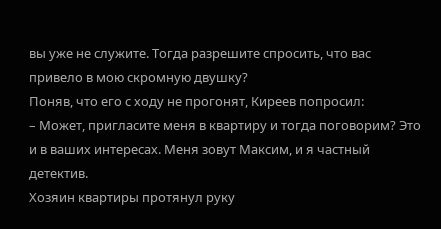вы уже не служите. Тогда разрешите спросить, что вас привело в мою скромную двушку?
Поняв, что его с ходу не прогонят, Киреев попросил:
– Может, пригласите меня в квартиру и тогда поговорим? Это и в ваших интересах. Меня зовут Максим, и я частный детектив.
Хозяин квартиры протянул руку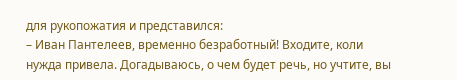для рукопожатия и представился:
– Иван Пантелеев, временно безработный! Входите, коли нужда привела. Догадываюсь, о чем будет речь, но учтите, вы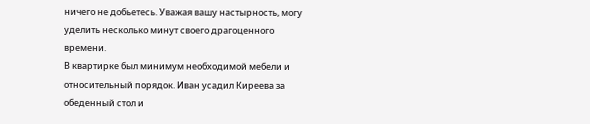ничего не добьетесь. Уважая вашу настырность, могу уделить несколько минут своего драгоценного времени.
В квартирке был минимум необходимой мебели и относительный порядок. Иван усадил Киреева за обеденный стол и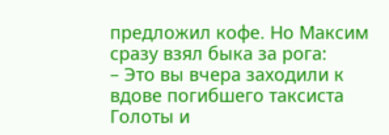предложил кофе. Но Максим сразу взял быка за рога:
– Это вы вчера заходили к вдове погибшего таксиста Голоты и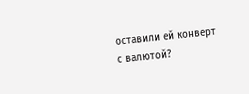оставили ей конверт с валютой?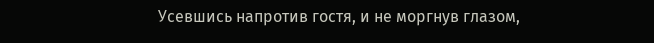Усевшись напротив гостя, и не моргнув глазом,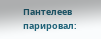Пантелеев парировал: